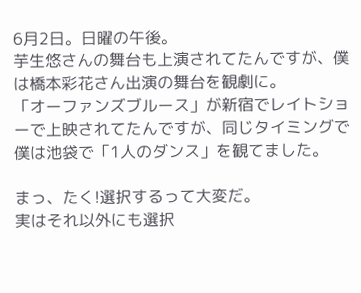6月2日。日曜の午後。
芋生悠さんの舞台も上演されてたんですが、僕は橋本彩花さん出演の舞台を観劇に。
「オーファンズブルース」が新宿でレイトショーで上映されてたんですが、同じタイミングで僕は池袋で「1人のダンス」を観てました。

まっ、たく!選択するって大変だ。
実はそれ以外にも選択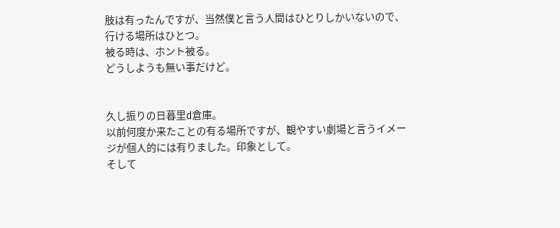肢は有ったんですが、当然僕と言う人間はひとりしかいないので、
行ける場所はひとつ。
被る時は、ホント被る。
どうしようも無い事だけど。


久し振りの日暮里d倉庫。
以前何度か来たことの有る場所ですが、観やすい劇場と言うイメージが個人的には有りました。印象として。
そして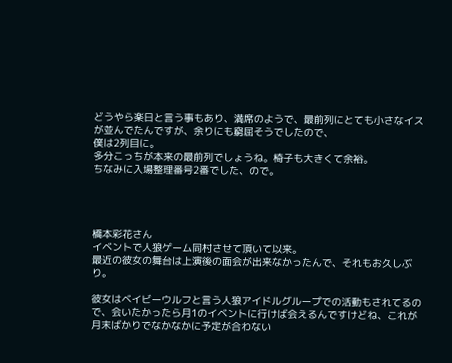どうやら楽日と言う事もあり、満席のようで、最前列にとても小さなイスが並んでたんですが、余りにも窮屈そうでしたので、
僕は2列目に。
多分こっちが本来の最前列でしょうね。椅子も大きくて余裕。
ちなみに入場整理番号2番でした、ので。




橋本彩花さん
イベントで人狼ゲーム同村させて頂いて以来。
最近の彼女の舞台は上演後の面会が出来なかったんで、それもお久しぶり。

彼女はベイビーウルフと言う人狼アイドルグループでの活動もされてるので、会いたかったら月1のイベントに行けば会えるんですけどね、これが月末ばかりでなかなかに予定が合わない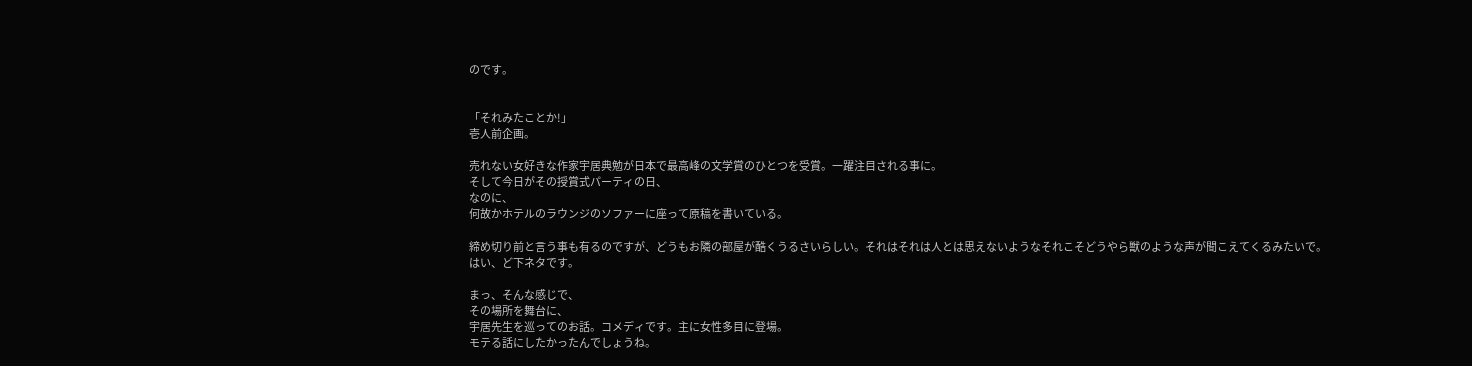のです。


「それみたことか!」
壱人前企画。

売れない女好きな作家宇居典勉が日本で最高峰の文学賞のひとつを受賞。一躍注目される事に。
そして今日がその授賞式パーティの日、
なのに、
何故かホテルのラウンジのソファーに座って原稿を書いている。

締め切り前と言う事も有るのですが、どうもお隣の部屋が酷くうるさいらしい。それはそれは人とは思えないようなそれこそどうやら獣のような声が聞こえてくるみたいで。
はい、ど下ネタです。

まっ、そんな感じで、
その場所を舞台に、
宇居先生を巡ってのお話。コメディです。主に女性多目に登場。
モテる話にしたかったんでしょうね。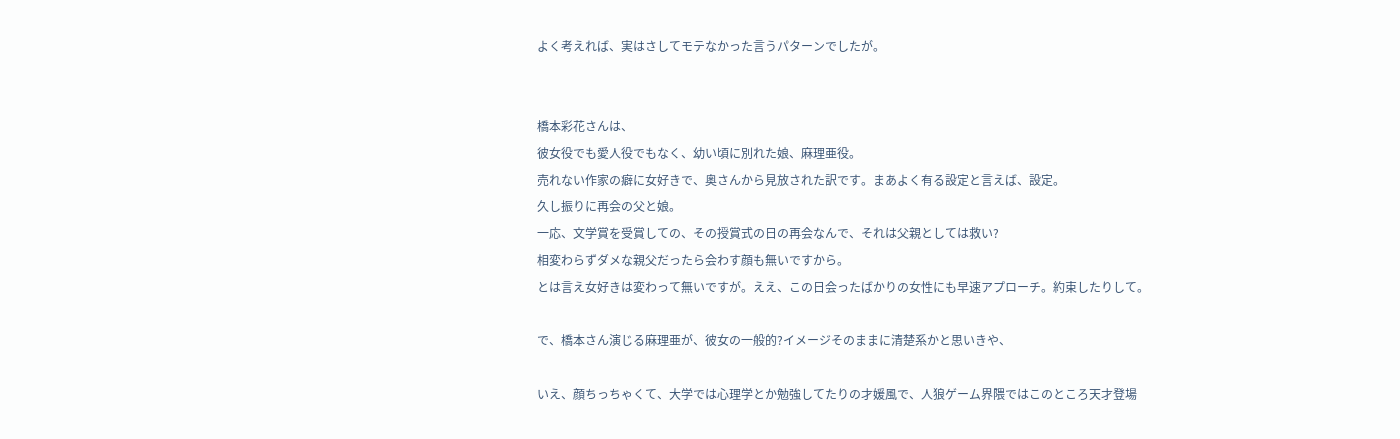よく考えれば、実はさしてモテなかった言うパターンでしたが。


橋本彩花さんは、
彼女役でも愛人役でもなく、幼い頃に別れた娘、麻理亜役。
売れない作家の癖に女好きで、奥さんから見放された訳です。まあよく有る設定と言えば、設定。
久し振りに再会の父と娘。
一応、文学賞を受賞しての、その授賞式の日の再会なんで、それは父親としては救い?
相変わらずダメな親父だったら会わす顔も無いですから。
とは言え女好きは変わって無いですが。ええ、この日会ったばかりの女性にも早速アプローチ。約束したりして。

で、橋本さん演じる麻理亜が、彼女の一般的?イメージそのままに清楚系かと思いきや、

いえ、顔ちっちゃくて、大学では心理学とか勉強してたりの才媛風で、人狼ゲーム界隈ではこのところ天才登場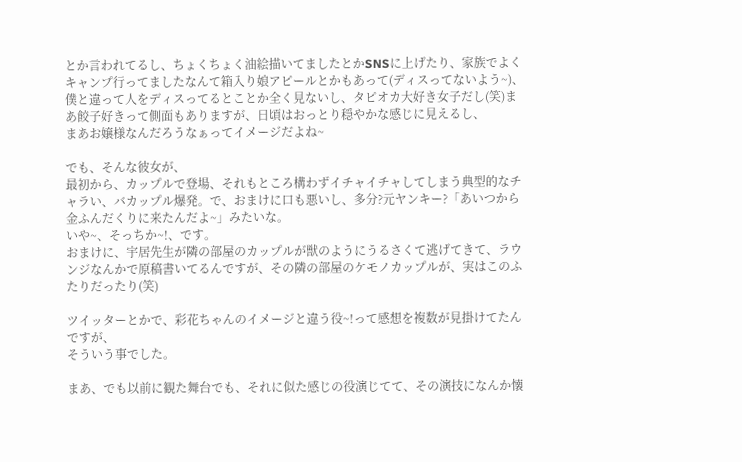とか言われてるし、ちょくちょく油絵描いてましたとかSNSに上げたり、家族でよくキャンプ行ってましたなんて箱入り娘アピールとかもあって(ディスってないよう~)、僕と違って人をディスってるとことか全く見ないし、タピオカ大好き女子だし(笑)まあ餃子好きって側面もありますが、日頃はおっとり穏やかな感じに見えるし、
まあお嬢様なんだろうなぁってイメージだよね~

でも、そんな彼女が、
最初から、カップルで登場、それもところ構わずイチャイチャしてしまう典型的なチャラい、バカップル爆発。で、おまけに口も悪いし、多分?元ヤンキー?「あいつから金ふんだくりに来たんだよ~」みたいな。
いや~、そっちか~!、です。
おまけに、宇居先生が隣の部屋のカップルが獣のようにうるさくて逃げてきて、ラウンジなんかで原稿書いてるんですが、その隣の部屋のケモノカップルが、実はこのふたりだったり(笑)

ツイッターとかで、彩花ちゃんのイメージと違う役~!って感想を複数が見掛けてたんですが、
そういう事でした。

まあ、でも以前に観た舞台でも、それに似た感じの役演じてて、その演技になんか懐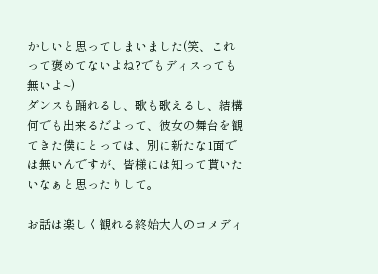かしいと思ってしまいました(笑、これって褒めてないよね?でもディスっても無いよ~)
ダンスも踊れるし、歌も歌えるし、結構何でも出来るだよって、彼女の舞台を観てきた僕にとっては、別に新たな1面では無いんですが、皆様には知って貰いたいなぁと思ったりして。

お話は楽しく観れる終始大人のコメディ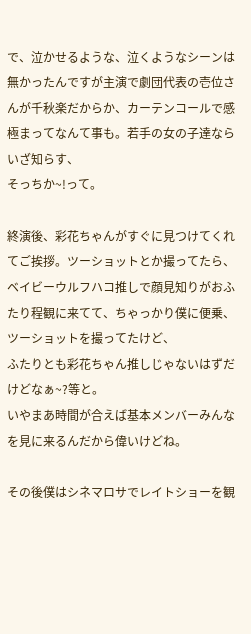で、泣かせるような、泣くようなシーンは無かったんですが主演で劇団代表の壱位さんが千秋楽だからか、カーテンコールで感極まってなんて事も。若手の女の子達ならいざ知らす、
そっちか~!って。

終演後、彩花ちゃんがすぐに見つけてくれてご挨拶。ツーショットとか撮ってたら、ベイビーウルフハコ推しで顔見知りがおふたり程観に来てて、ちゃっかり僕に便乗、ツーショットを撮ってたけど、
ふたりとも彩花ちゃん推しじゃないはずだけどなぁ~?等と。
いやまあ時間が合えば基本メンバーみんなを見に来るんだから偉いけどね。

その後僕はシネマロサでレイトショーを観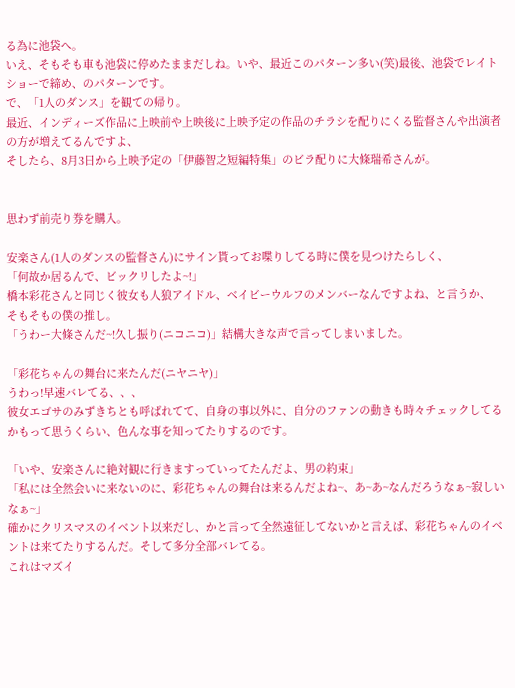る為に池袋へ。
いえ、そもそも車も池袋に停めたままだしね。いや、最近このパターン多い(笑)最後、池袋でレイトショーで締め、のパターンです。
で、「1人のダンス」を観ての帰り。
最近、インディーズ作品に上映前や上映後に上映予定の作品のチラシを配りにくる監督さんや出演者の方が増えてるんですよ、
そしたら、8月3日から上映予定の「伊藤智之短編特集」のビラ配りに大條瑞希さんが。


思わず前売り券を購入。

安楽さん(1人のダンスの監督さん)にサイン貰ってお喋りしてる時に僕を見つけたらしく、
「何故か居るんで、ビックリしたよ~!」
橋本彩花さんと同じく彼女も人狼アイドル、ベイビーウルフのメンバーなんですよね、と言うか、
そもそもの僕の推し。
「うわー大條さんだ~!久し振り(ニコニコ)」結構大きな声で言ってしまいました。

「彩花ちゃんの舞台に来たんだ(ニヤニヤ)」
うわっ!早速バレてる、、、
彼女エゴサのみずきちとも呼ばれてて、自身の事以外に、自分のファンの動きも時々チェックしてるかもって思うくらい、色んな事を知ってたりするのです。

「いや、安楽さんに絶対観に行きますっていってたんだよ、男の約束」
「私には全然会いに来ないのに、彩花ちゃんの舞台は来るんだよね~、あ~あ~なんだろうなぁ~寂しいなぁ~」
確かにクリスマスのイベント以来だし、かと言って全然遠征してないかと言えば、彩花ちゃんのイベントは来てたりするんだ。そして多分全部バレてる。
これはマズイ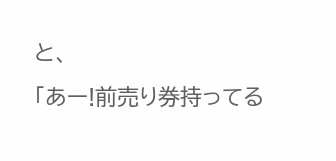と、
「あー!前売り券持ってる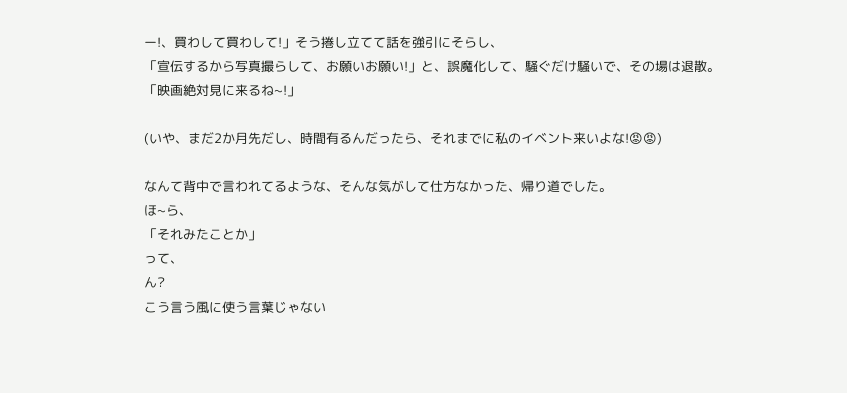ー!、買わして買わして!」そう捲し立てて話を強引にそらし、
「宣伝するから写真撮らして、お願いお願い!」と、誤魔化して、騒ぐだけ騒いで、その場は退散。
「映画絶対見に来るね~!」

(いや、まだ2か月先だし、時間有るんだったら、それまでに私のイベント来いよな!😡😡)

なんて背中で言われてるような、そんな気がして仕方なかった、帰り道でした。
ほ~ら、
「それみたことか」
って、
ん?
こう言う風に使う言葉じゃない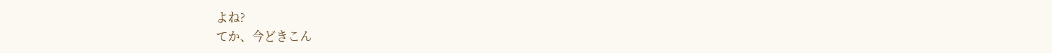よね?
てか、今どきこん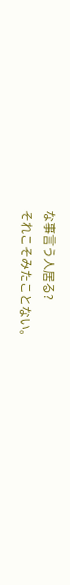な事言う人居る?
それこそみたことない。